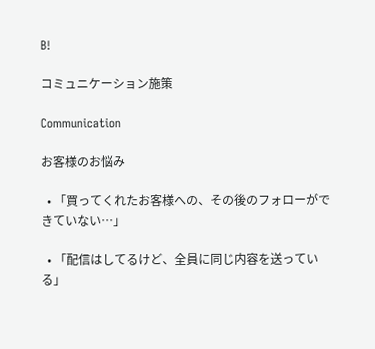B!

コミュニケーション施策

Communication

お客様のお悩み

  • 「買ってくれたお客様への、その後のフォローができていない…」

  • 「配信はしてるけど、全員に同じ内容を送っている」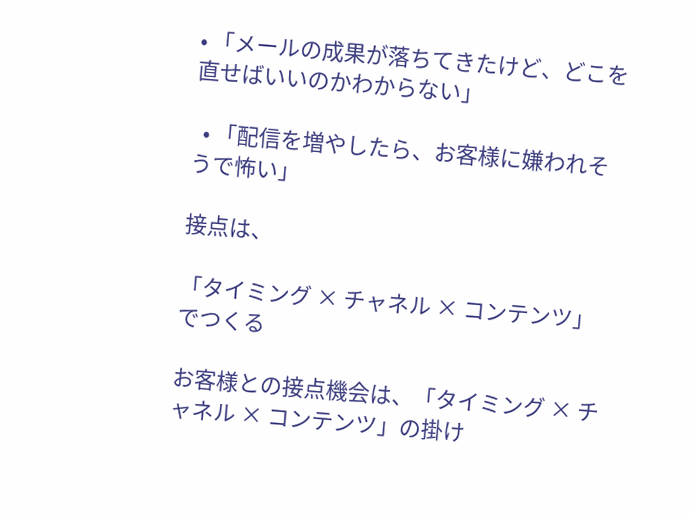• 「メールの成果が落ちてきたけど、どこを直せばいいのかわからない」

  • 「配信を増やしたら、お客様に嫌われそうで怖い」

接点は、

「タイミング × チャネル × コンテンツ」でつくる

お客様との接点機会は、「タイミング × チャネル × コンテンツ」の掛け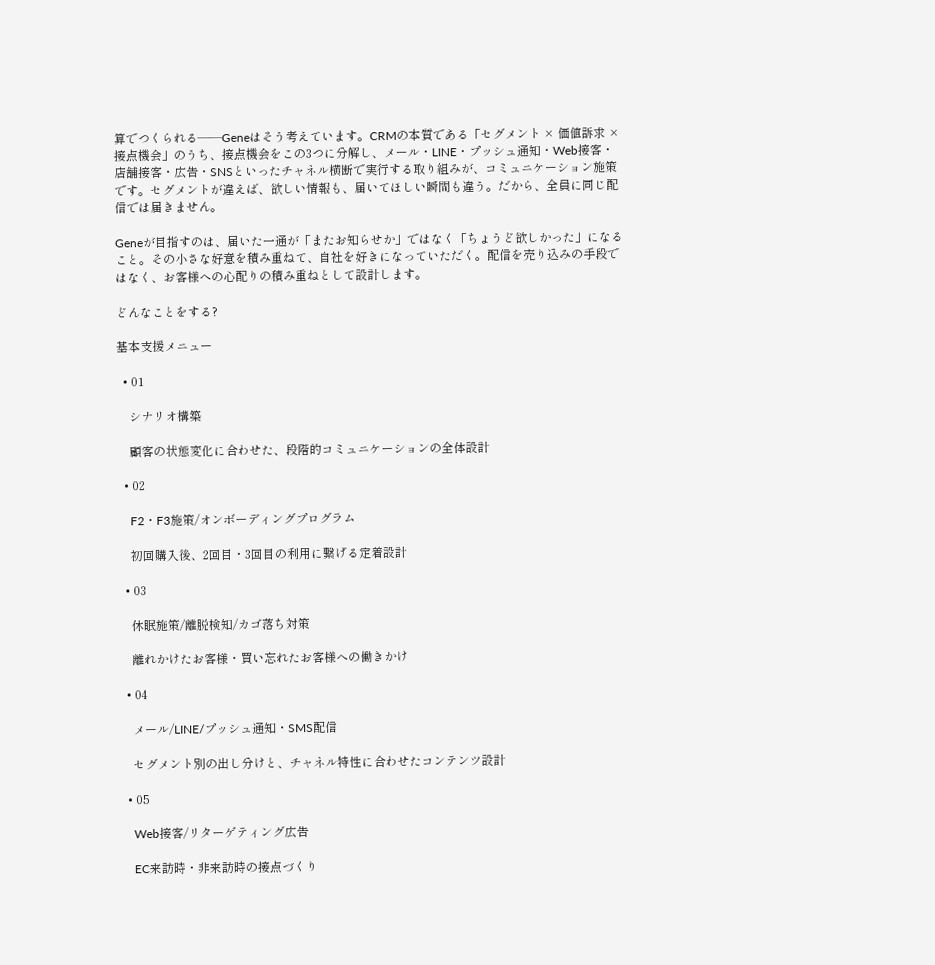算でつくられる——Geneはそう考えています。CRMの本質である「セグメント × 価値訴求 × 接点機会」のうち、接点機会をこの3つに分解し、メール・LINE・プッシュ通知・Web接客・店舗接客・広告・SNSといったチャネル横断で実行する取り組みが、コミュニケーション施策です。セグメントが違えば、欲しい情報も、届いてほしい瞬間も違う。だから、全員に同じ配信では届きません。

Geneが目指すのは、届いた一通が「またお知らせか」ではなく「ちょうど欲しかった」になること。その小さな好意を積み重ねて、自社を好きになっていただく。配信を売り込みの手段ではなく、お客様への心配りの積み重ねとして設計します。

どんなことをする?

基本支援メニュー

  • 01

    シナリオ構築

    顧客の状態変化に合わせた、段階的コミュニケーションの全体設計

  • 02

    F2・F3施策/オンボーディングプログラム

    初回購入後、2回目・3回目の利用に繋げる定着設計

  • 03

    休眠施策/離脱検知/カゴ落ち対策

    離れかけたお客様・買い忘れたお客様への働きかけ

  • 04

    メール/LINE/プッシュ通知・SMS配信

    セグメント別の出し分けと、チャネル特性に合わせたコンテンツ設計

  • 05

    Web接客/リターゲティング広告

    EC来訪時・非来訪時の接点づくり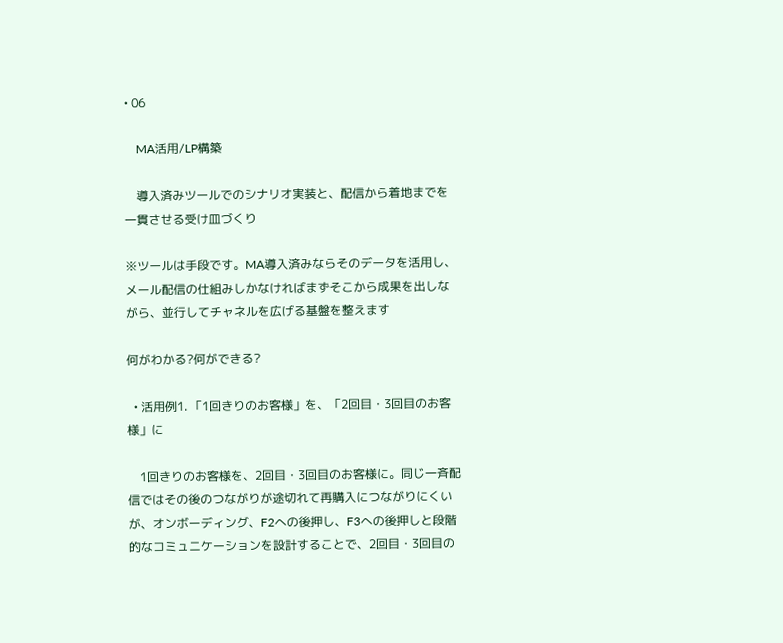• 06

    MA活用/LP構築

    導入済みツールでのシナリオ実装と、配信から着地までを一貫させる受け皿づくり

※ツールは手段です。MA導入済みならそのデータを活用し、メール配信の仕組みしかなければまずそこから成果を出しながら、並行してチャネルを広げる基盤を整えます

何がわかる?何ができる?

  • 活用例1. 「1回きりのお客様」を、「2回目・3回目のお客様」に

    1回きりのお客様を、2回目・3回目のお客様に。同じ一斉配信ではその後のつながりが途切れて再購入につながりにくいが、オンボーディング、F2への後押し、F3への後押しと段階的なコミュニケーションを設計することで、2回目・3回目の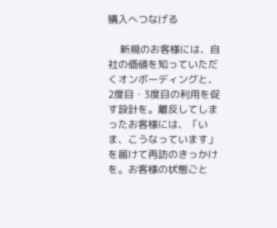購入へつなげる

    新規のお客様には、自社の価値を知っていただくオンボーディングと、2度目・3度目の利用を促す設計を。離反してしまったお客様には、「いま、こうなっています」を届けて再訪のきっかけを。お客様の状態ごと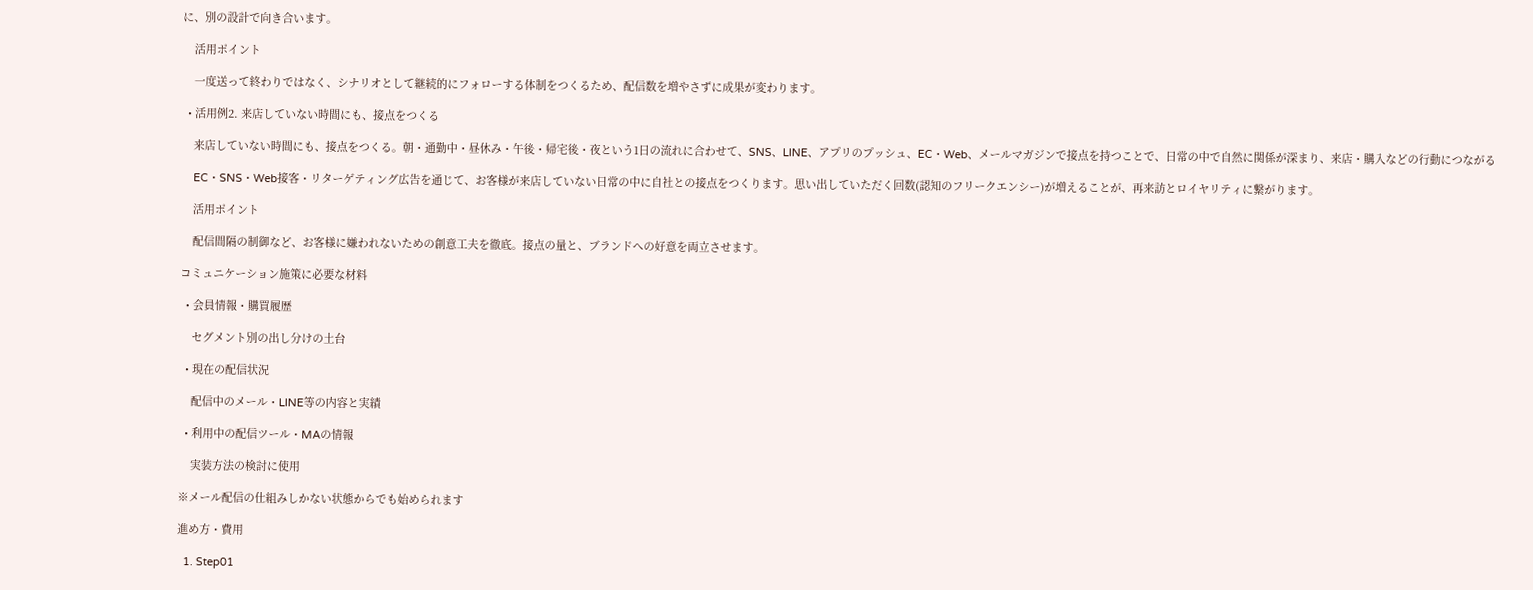に、別の設計で向き合います。

    活用ポイント

    一度送って終わりではなく、シナリオとして継続的にフォローする体制をつくるため、配信数を増やさずに成果が変わります。

  • 活用例2. 来店していない時間にも、接点をつくる

    来店していない時間にも、接点をつくる。朝・通勤中・昼休み・午後・帰宅後・夜という1日の流れに合わせて、SNS、LINE、アプリのプッシュ、EC・Web、メールマガジンで接点を持つことで、日常の中で自然に関係が深まり、来店・購入などの行動につながる

    EC・SNS・Web接客・リターゲティング広告を通じて、お客様が来店していない日常の中に自社との接点をつくります。思い出していただく回数(認知のフリークエンシー)が増えることが、再来訪とロイヤリティに繋がります。

    活用ポイント

    配信間隔の制御など、お客様に嫌われないための創意工夫を徹底。接点の量と、ブランドへの好意を両立させます。

コミュニケーション施策に必要な材料

  • 会員情報・購買履歴

    セグメント別の出し分けの土台

  • 現在の配信状況

    配信中のメール・LINE等の内容と実績

  • 利用中の配信ツール・MAの情報

    実装方法の検討に使用

※メール配信の仕組みしかない状態からでも始められます

進め方・費用

  1. Step01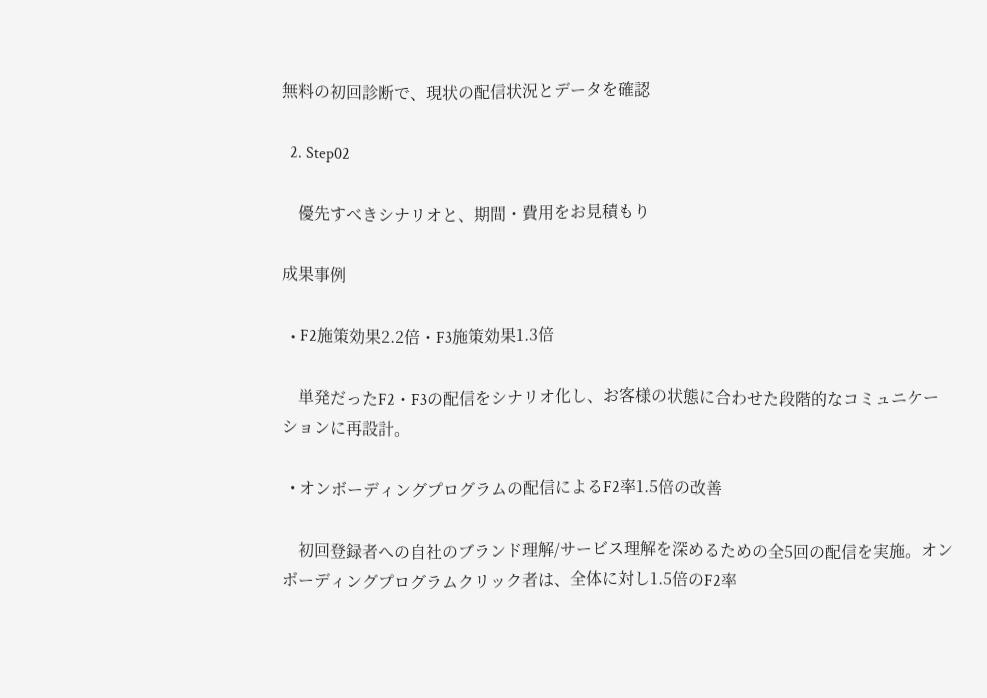無料の初回診断で、現状の配信状況とデータを確認

  2. Step02

    優先すべきシナリオと、期間・費用をお見積もり

成果事例

  • F2施策効果2.2倍・F3施策効果1.3倍

    単発だったF2・F3の配信をシナリオ化し、お客様の状態に合わせた段階的なコミュニケーションに再設計。

  • オンボーディングプログラムの配信によるF2率1.5倍の改善

    初回登録者への自社のブランド理解/サービス理解を深めるための全5回の配信を実施。オンボーディングプログラムクリック者は、全体に対し1.5倍のF2率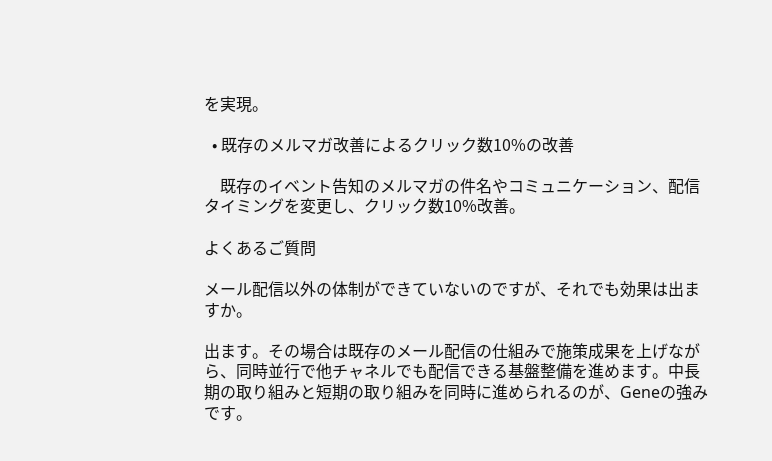を実現。

  • 既存のメルマガ改善によるクリック数10%の改善

    既存のイベント告知のメルマガの件名やコミュニケーション、配信タイミングを変更し、クリック数10%改善。

よくあるご質問

メール配信以外の体制ができていないのですが、それでも効果は出ますか。

出ます。その場合は既存のメール配信の仕組みで施策成果を上げながら、同時並行で他チャネルでも配信できる基盤整備を進めます。中長期の取り組みと短期の取り組みを同時に進められるのが、Geneの強みです。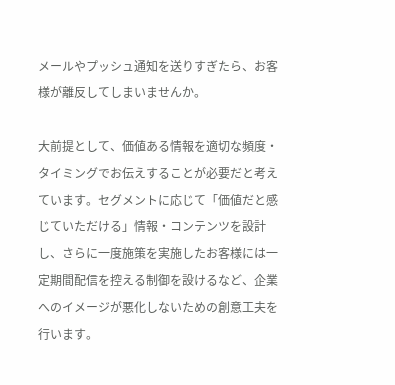メールやプッシュ通知を送りすぎたら、お客様が離反してしまいませんか。

大前提として、価値ある情報を適切な頻度・タイミングでお伝えすることが必要だと考えています。セグメントに応じて「価値だと感じていただける」情報・コンテンツを設計し、さらに一度施策を実施したお客様には一定期間配信を控える制御を設けるなど、企業へのイメージが悪化しないための創意工夫を行います。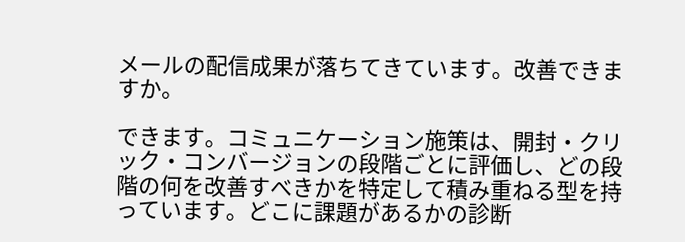メールの配信成果が落ちてきています。改善できますか。

できます。コミュニケーション施策は、開封・クリック・コンバージョンの段階ごとに評価し、どの段階の何を改善すべきかを特定して積み重ねる型を持っています。どこに課題があるかの診断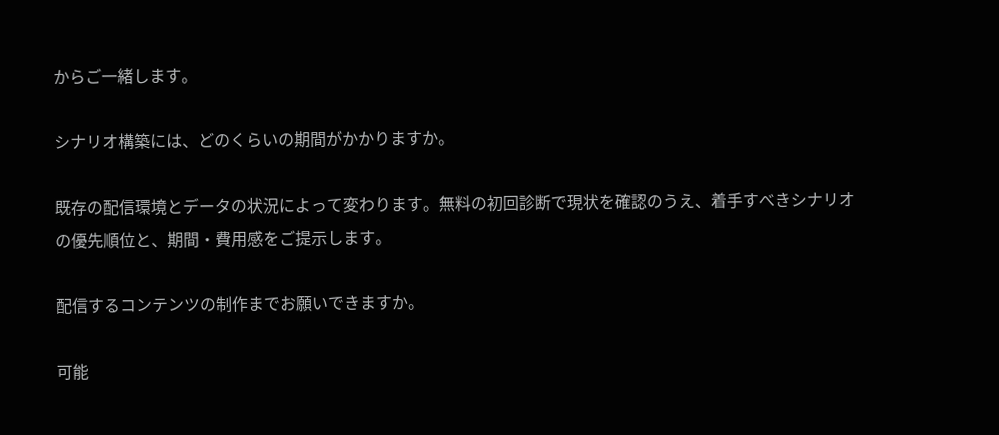からご一緒します。

シナリオ構築には、どのくらいの期間がかかりますか。

既存の配信環境とデータの状況によって変わります。無料の初回診断で現状を確認のうえ、着手すべきシナリオの優先順位と、期間・費用感をご提示します。

配信するコンテンツの制作までお願いできますか。

可能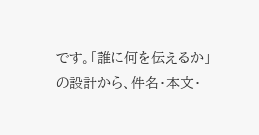です。「誰に何を伝えるか」の設計から、件名・本文・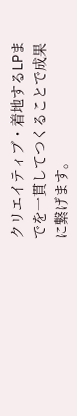クリエイティブ・着地するLPまでを一貫してつくることで成果に繋げます。